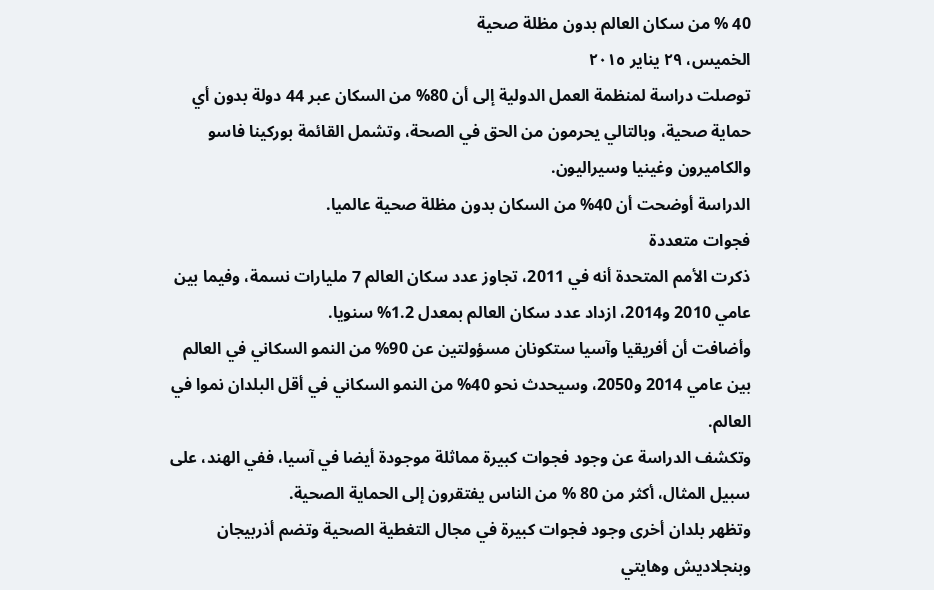40 % من سكان العالم بدون مظلة صحية
الخميس، ٢٩ يناير ٢٠١٥
توصلت دراسة لمنظمة العمل الدولية إلى أن 80% من السكان عبر 44 دولة بدون أي حماية صحية، وبالتالي يحرمون من الحق في الصحة، وتشمل القائمة بوركينا فاسو والكاميرون وغينيا وسيراليون.
الدراسة أوضحت أن 40% من السكان بدون مظلة صحية عالميا.
فجوات متعددة
ذكرت الأمم المتحدة أنه في 2011، تجاوز عدد سكان العالم 7 مليارات نسمة، وفيما بين عامي 2010 و2014، ازداد عدد سكان العالم بمعدل 1.2% سنويا.
وأضافت أن أفريقيا وآسيا ستكونان مسؤولتين عن 90% من النمو السكاني في العالم بين عامي 2014 و2050، وسيحدث نحو 40% من النمو السكاني في أقل البلدان نموا في العالم.
وتكشف الدراسة عن وجود فجوات كبيرة مماثلة موجودة أيضا في آسيا، ففي الهند، على سبيل المثال، أكثر من 80 % من الناس يفتقرون إلى الحماية الصحية.
وتظهر بلدان أخرى وجود فجوات كبيرة في مجال التغطية الصحية وتضم أذربيجان وبنجلاديش وهايتي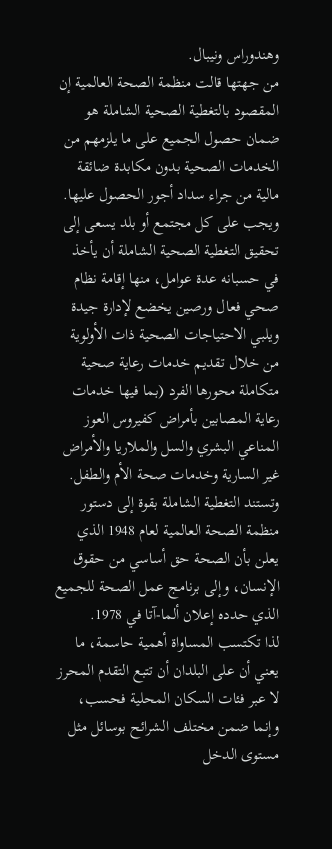وهندوراس ونيبال.
من جهتها قالت منظمة الصحة العالمية إن المقصود بالتغطية الصحية الشاملة هو ضمان حصول الجميع على ما يلزمهم من الخدمات الصحية بدون مكابدة ضائقة مالية من جراء سداد أجور الحصول عليها.
ويجب على كل مجتمع أو بلد يسعى إلى تحقيق التغطية الصحية الشاملة أن يأخذ في حسبانه عدة عوامل، منها إقامة نظام صحي فعال ورصين يخضع لإدارة جيدة ويلبي الاحتياجات الصحية ذات الأولوية من خلال تقديم خدمات رعاية صحية متكاملة محورها الفرد (بما فيها خدمات رعاية المصابين بأمراض كفيروس العوز المناعي البشري والسل والملاريا والأمراض غير السارية وخدمات صحة الأم والطفل.
وتستند التغطية الشاملة بقوة إلى دستور منظمة الصحة العالمية لعام 1948 الذي يعلن بأن الصحة حق أساسي من حقوق الإنسان، وإلى برنامج عمل الصحة للجميع الذي حدده إعلان ألما-آتا في 1978.
لذا تكتسب المساواة أهمية حاسمة، ما يعني أن على البلدان أن تتبع التقدم المحرز لا عبر فئات السكان المحلية فحسب، وإنما ضمن مختلف الشرائح بوسائل مثل مستوى الدخل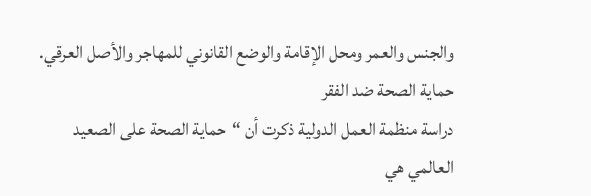والجنس والعمر ومحل الإقامة والوضع القانوني للمهاجر والأصل العرقي.
حماية الصحة ضد الفقر
دراسة منظمة العمل الدولية ذكرت أن “حماية الصحة على الصعيد العالمي هي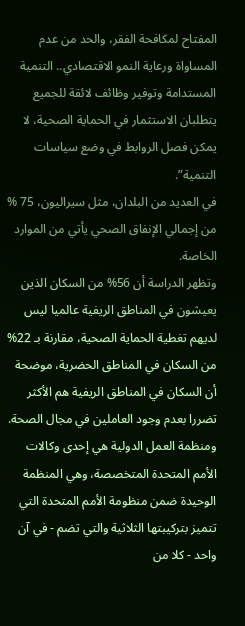المفتاح لمكافحة الفقر، والحد من عدم المساواة ورعاية النمو الاقتصادي.. التنمية المستدامة وتوفير وظائف لائقة للجميع يتطلبان الاستثمار في الحماية الصحية، لا يمكن فصل الروابط في وضع سياسات التنمية”.
في العديد من البلدان، مثل سيراليون، 75 % من إجمالي الإنفاق الصحي يأتي من الموارد الخاصة.
وتظهر الدراسة أن 56% من السكان الذين يعيشون في المناطق الريفية عالميا ليس لديهم تغطية الحماية الصحية، مقارنة بـ 22% من السكان في المناطق الحضرية، موضحة أن السكان في المناطق الريفية هم الأكثر تضررا بعدم وجود العاملين في مجال الصحة.
ومنظمة العمل الدولية هي إحدى وكالات الأمم المتحدة المتخصصة، وهي المنظمة الوحيدة ضمن منظومة الأمم المتحدة التي تتميز بتركيبتها الثلاثية والتي تضم - في آن واحد - كلا من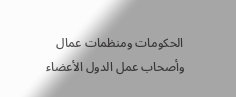الحكومات ومنظمات عمال وأصحاب عمل الدول الأعضاء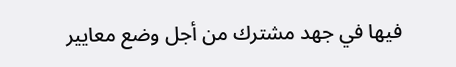فيها في جهد مشترك من أجل وضع معايير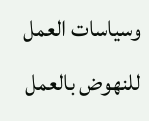وسياسات العمل للنهوض بالعمل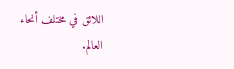اللائق في مختلف أنحاء العالم.